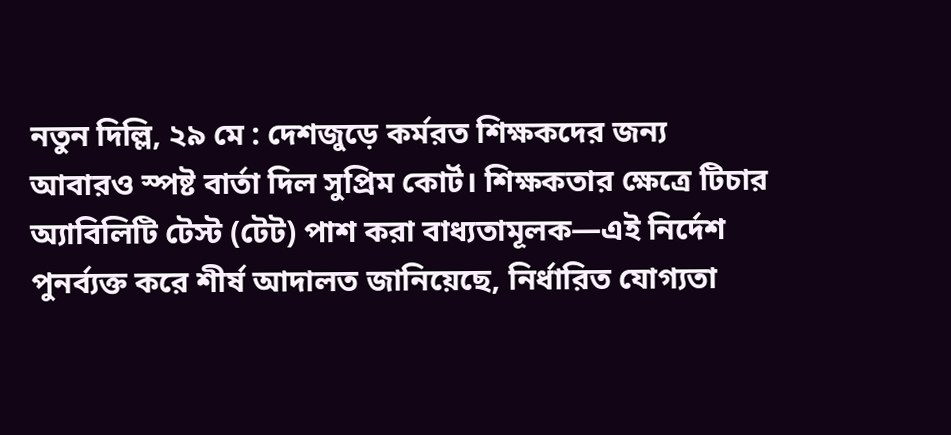নতুন দিল্লি, ২৯ মে : দেশজুড়ে কর্মরত শিক্ষকদের জন্য আবারও স্পষ্ট বার্তা দিল সুপ্রিম কোর্ট। শিক্ষকতার ক্ষেত্রে টিচার অ্যাবিলিটি টেস্ট (টেট) পাশ করা বাধ্যতামূলক—এই নির্দেশ পুনর্ব্যক্ত করে শীর্ষ আদালত জানিয়েছে, নির্ধারিত যোগ্যতা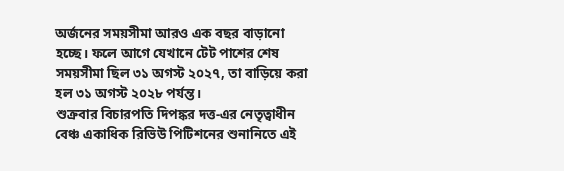অর্জনের সময়সীমা আরও এক বছর বাড়ানো হচ্ছে। ফলে আগে যেখানে টেট পাশের শেষ সময়সীমা ছিল ৩১ অগস্ট ২০২৭, তা বাড়িয়ে করা হল ৩১ অগস্ট ২০২৮ পর্যন্ত।
শুক্রবার বিচারপতি দিপঙ্কর দত্ত-এর নেতৃত্বাধীন বেঞ্চ একাধিক রিভিউ পিটিশনের শুনানিতে এই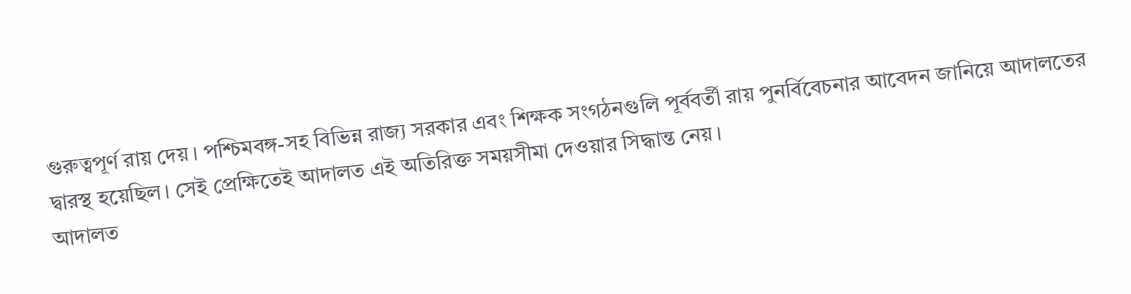গুরুত্বপূর্ণ রায় দেয়। পশ্চিমবঙ্গ-সহ বিভিন্ন রাজ্য সরকার এবং শিক্ষক সংগঠনগুলি পূর্ববর্তী রায় পুনর্বিবেচনার আবেদন জানিয়ে আদালতের দ্বারস্থ হয়েছিল। সেই প্রেক্ষিতেই আদালত এই অতিরিক্ত সময়সীমা দেওয়ার সিদ্ধান্ত নেয়।
আদালত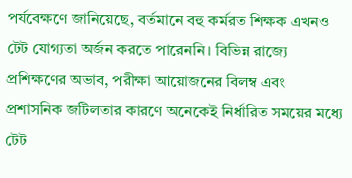পর্যবেক্ষণে জানিয়েছে, বর্তমানে বহু কর্মরত শিক্ষক এখনও টেট যোগ্যতা অর্জন করতে পারেননি। বিভিন্ন রাজ্যে প্রশিক্ষণের অভাব, পরীক্ষা আয়োজনের বিলম্ব এবং প্রশাসনিক জটিলতার কারণে অনেকেই নির্ধারিত সময়ের মধ্যে টেট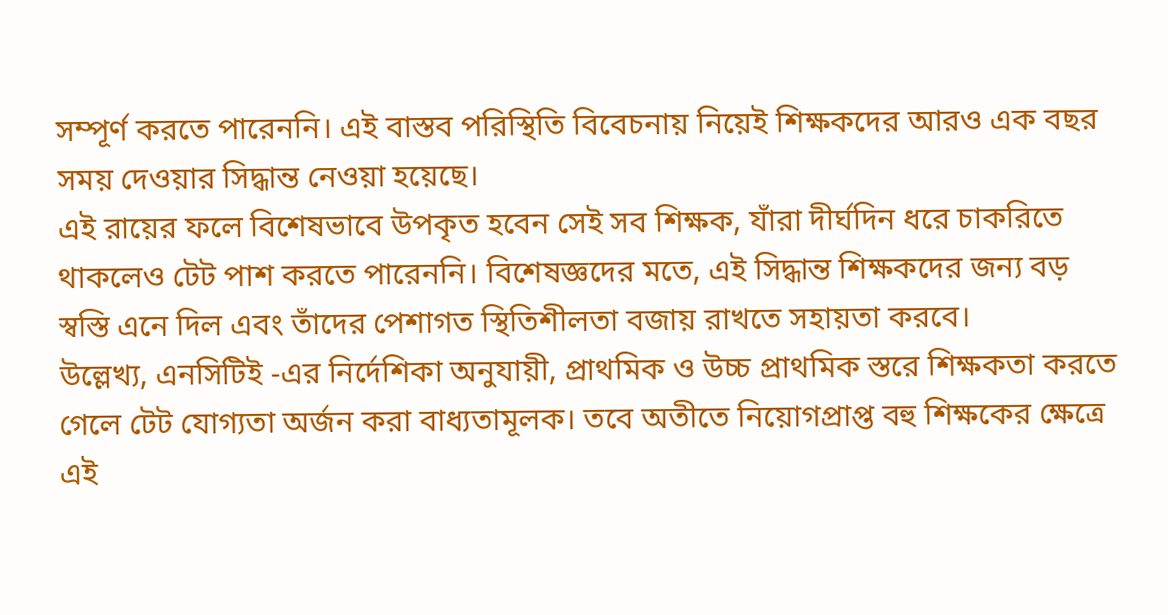সম্পূর্ণ করতে পারেননি। এই বাস্তব পরিস্থিতি বিবেচনায় নিয়েই শিক্ষকদের আরও এক বছর সময় দেওয়ার সিদ্ধান্ত নেওয়া হয়েছে।
এই রায়ের ফলে বিশেষভাবে উপকৃত হবেন সেই সব শিক্ষক, যাঁরা দীর্ঘদিন ধরে চাকরিতে থাকলেও টেট পাশ করতে পারেননি। বিশেষজ্ঞদের মতে, এই সিদ্ধান্ত শিক্ষকদের জন্য বড় স্বস্তি এনে দিল এবং তাঁদের পেশাগত স্থিতিশীলতা বজায় রাখতে সহায়তা করবে।
উল্লেখ্য, এনসিটিই -এর নির্দেশিকা অনুযায়ী, প্রাথমিক ও উচ্চ প্রাথমিক স্তরে শিক্ষকতা করতে গেলে টেট যোগ্যতা অর্জন করা বাধ্যতামূলক। তবে অতীতে নিয়োগপ্রাপ্ত বহু শিক্ষকের ক্ষেত্রে এই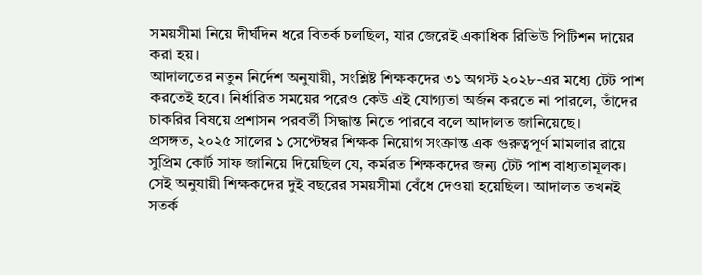সময়সীমা নিয়ে দীর্ঘদিন ধরে বিতর্ক চলছিল, যার জেরেই একাধিক রিভিউ পিটিশন দায়ের করা হয়।
আদালতের নতুন নির্দেশ অনুযায়ী, সংশ্লিষ্ট শিক্ষকদের ৩১ অগস্ট ২০২৮-এর মধ্যে টেট পাশ করতেই হবে। নির্ধারিত সময়ের পরেও কেউ এই যোগ্যতা অর্জন করতে না পারলে, তাঁদের চাকরির বিষয়ে প্রশাসন পরবর্তী সিদ্ধান্ত নিতে পারবে বলে আদালত জানিয়েছে।
প্রসঙ্গত, ২০২৫ সালের ১ সেপ্টেম্বর শিক্ষক নিয়োগ সংক্রান্ত এক গুরুত্বপূর্ণ মামলার রায়ে সুপ্রিম কোর্ট সাফ জানিয়ে দিয়েছিল যে, কর্মরত শিক্ষকদের জন্য টেট পাশ বাধ্যতামূলক। সেই অনুযায়ী শিক্ষকদের দুই বছরের সময়সীমা বেঁধে দেওয়া হয়েছিল। আদালত তখনই সতর্ক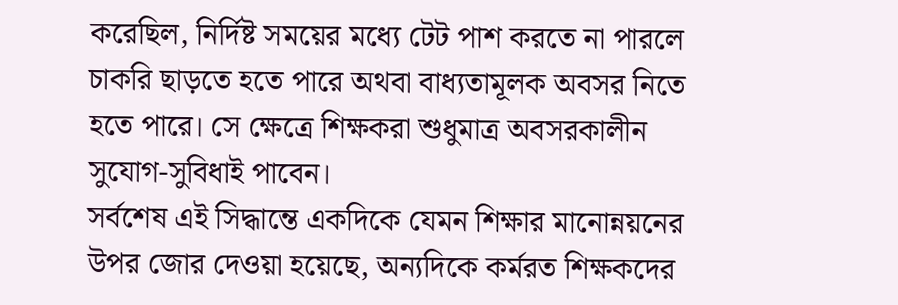করেছিল, নির্দিষ্ট সময়ের মধ্যে টেট পাশ করতে না পারলে চাকরি ছাড়তে হতে পারে অথবা বাধ্যতামূলক অবসর নিতে হতে পারে। সে ক্ষেত্রে শিক্ষকরা শুধুমাত্র অবসরকালীন সুযোগ-সুবিধাই পাবেন।
সর্বশেষ এই সিদ্ধান্তে একদিকে যেমন শিক্ষার মানোন্নয়নের উপর জোর দেওয়া হয়েছে, অন্যদিকে কর্মরত শিক্ষকদের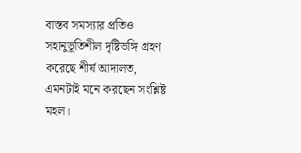বাস্তব সমস্যার প্রতিও সহানুভূতিশীল দৃষ্টিভঙ্গি গ্রহণ করেছে শীর্ষ আদালত, এমনটাই মনে করছেন সংশ্লিষ্ট মহল।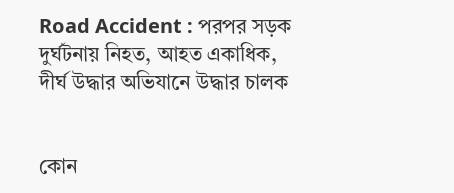Road Accident : পরপর সড়ক দুর্ঘটনায় নিহত, আহত একাধিক, দীর্ঘ উদ্ধার অভিযানে উদ্ধার চালক


কোন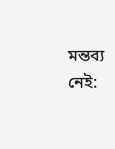মন্তব্য নেই: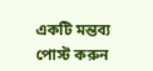একটি মন্তব্য পোস্ট করুন